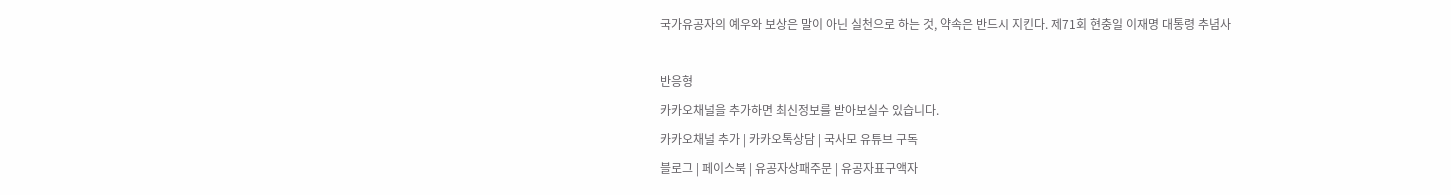국가유공자의 예우와 보상은 말이 아닌 실천으로 하는 것, 약속은 반드시 지킨다. 제71회 현충일 이재명 대통령 추념사

반응형
카카오채널을 추가하면 최신정보를 받아보실수 있습니다.
카카오채널 추가 | 카카오톡상담 | 국사모 유튜브 구독
블로그 | 페이스북 | 유공자상패주문 | 유공자표구액자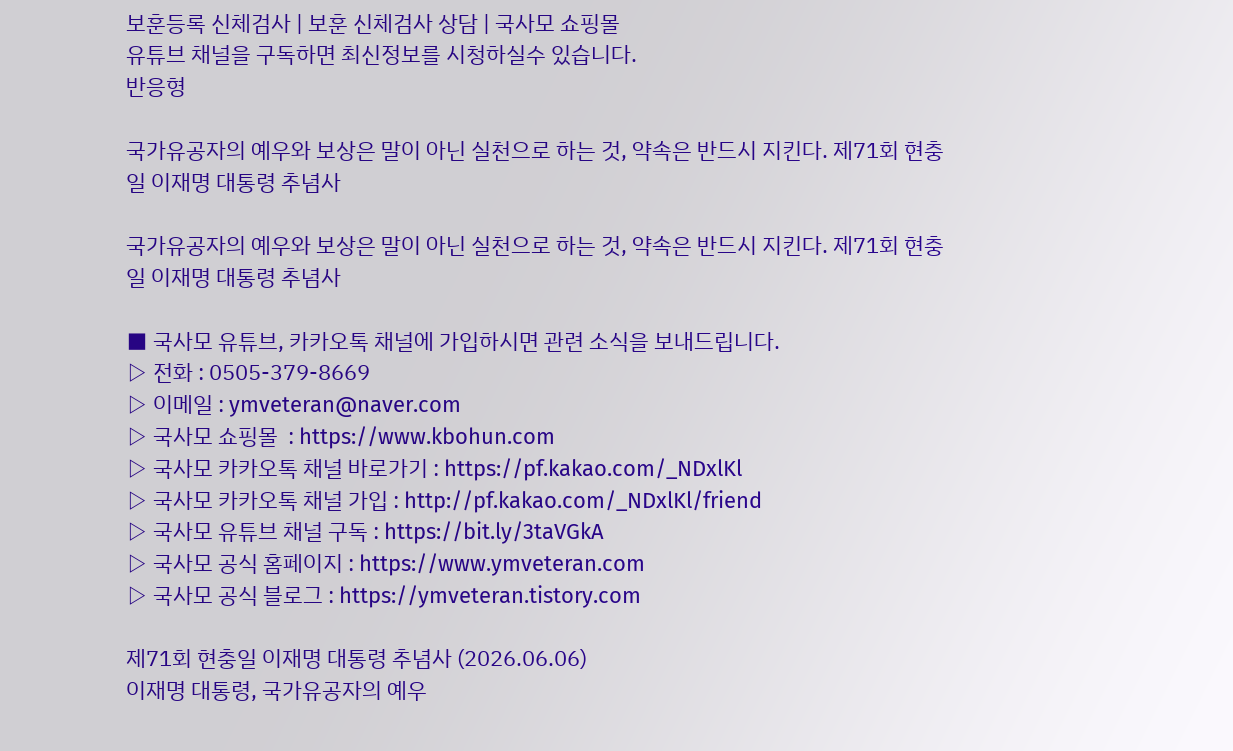보훈등록 신체검사 | 보훈 신체검사 상담 | 국사모 쇼핑몰
유튜브 채널을 구독하면 최신정보를 시청하실수 있습니다.
반응형

국가유공자의 예우와 보상은 말이 아닌 실천으로 하는 것, 약속은 반드시 지킨다. 제71회 현충일 이재명 대통령 추념사

국가유공자의 예우와 보상은 말이 아닌 실천으로 하는 것, 약속은 반드시 지킨다. 제71회 현충일 이재명 대통령 추념사

■ 국사모 유튜브, 카카오톡 채널에 가입하시면 관련 소식을 보내드립니다.
▷ 전화 : 0505-379-8669
▷ 이메일 : ymveteran@naver.com
▷ 국사모 쇼핑몰  : https://www.kbohun.com
▷ 국사모 카카오톡 채널 바로가기 : https://pf.kakao.com/_NDxlKl
▷ 국사모 카카오톡 채널 가입 : http://pf.kakao.com/_NDxlKl/friend
▷ 국사모 유튜브 채널 구독 : https://bit.ly/3taVGkA
▷ 국사모 공식 홈페이지 : https://www.ymveteran.com
▷ 국사모 공식 블로그 : https://ymveteran.tistory.com

제71회 현충일 이재명 대통령 추념사 (2026.06.06)
이재명 대통령, 국가유공자의 예우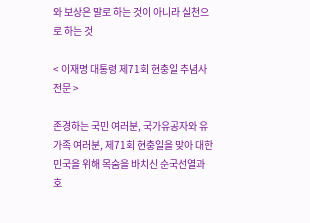와 보상은 말로 하는 것이 아니라 실천으로 하는 것

< 이재명 대통령 제71회 현충일 추념사 전문 >

존경하는 국민 여러분, 국가유공자와 유가족 여러분, 제71회 현충일을 맞아 대한민국을 위해 목숨을 바치신 순국선열과 호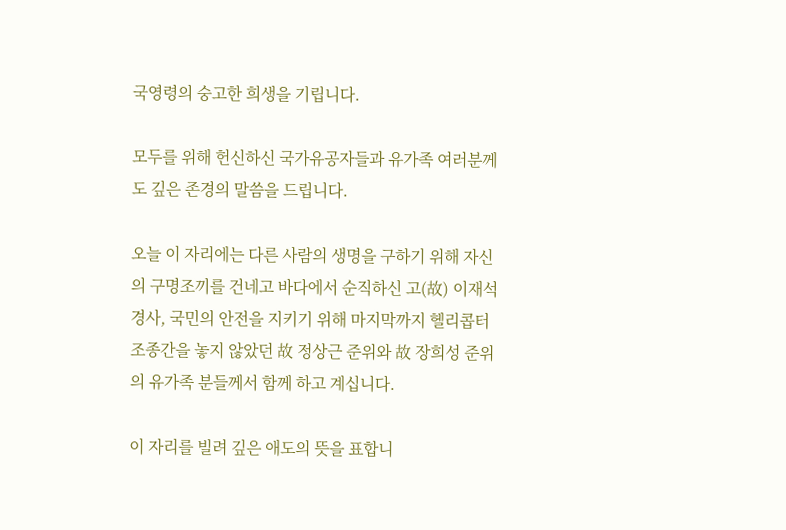국영령의 숭고한 희생을 기립니다.

모두를 위해 헌신하신 국가유공자들과 유가족 여러분께도 깊은 존경의 말씀을 드립니다.

오늘 이 자리에는 다른 사람의 생명을 구하기 위해 자신의 구명조끼를 건네고 바다에서 순직하신 고(故) 이재석 경사, 국민의 안전을 지키기 위해 마지막까지 헬리콥터 조종간을 놓지 않았던 故 정상근 준위와 故 장희성 준위의 유가족 분들께서 함께 하고 계십니다.

이 자리를 빌려 깊은 애도의 뜻을 표합니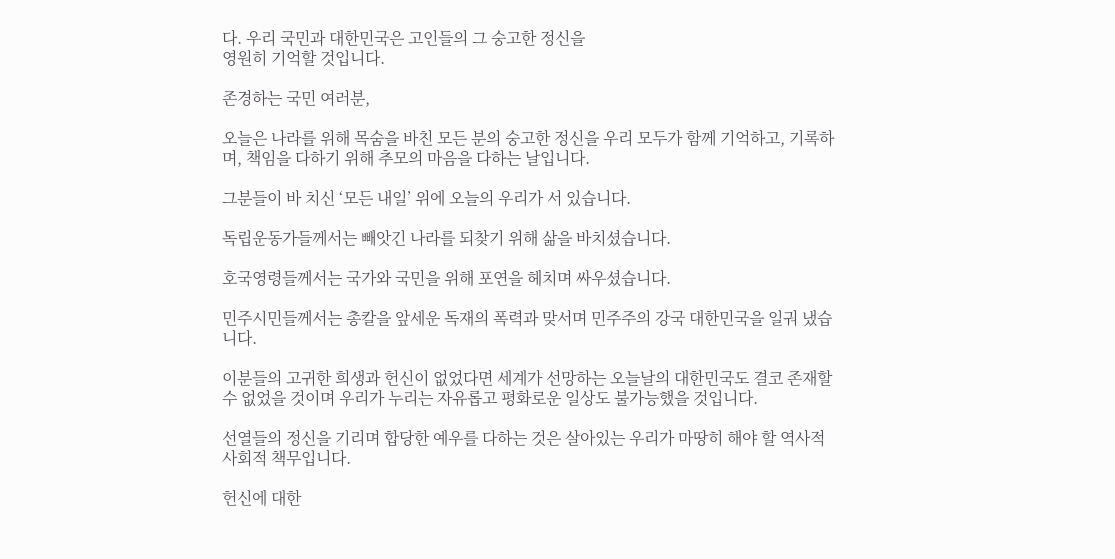다. 우리 국민과 대한민국은 고인들의 그 숭고한 정신을
영원히 기억할 것입니다.

존경하는 국민 여러분,

오늘은 나라를 위해 목숨을 바친 모든 분의 숭고한 정신을 우리 모두가 함께 기억하고, 기록하며, 책임을 다하기 위해 추모의 마음을 다하는 날입니다.

그분들이 바 치신 ‘모든 내일’ 위에 오늘의 우리가 서 있습니다.

독립운동가들께서는 빼앗긴 나라를 되찾기 위해 삶을 바치셨습니다.

호국영령들께서는 국가와 국민을 위해 포연을 헤치며 싸우셨습니다.

민주시민들께서는 총칼을 앞세운 독재의 폭력과 맞서며 민주주의 강국 대한민국을 일궈 냈습니다.

이분들의 고귀한 희생과 헌신이 없었다면 세계가 선망하는 오늘날의 대한민국도 결코 존재할 수 없었을 것이며 우리가 누리는 자유롭고 평화로운 일상도 불가능했을 것입니다.

선열들의 정신을 기리며 합당한 예우를 다하는 것은 살아있는 우리가 마땅히 해야 할 역사적 사회적 책무입니다.

헌신에 대한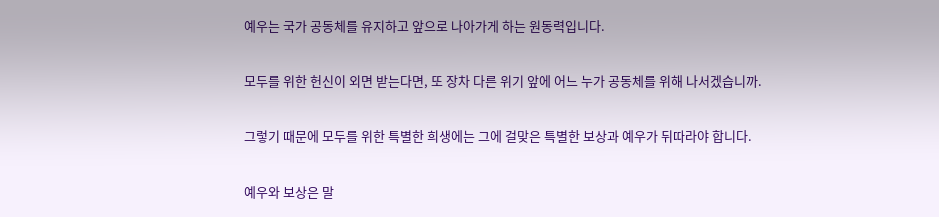예우는 국가 공동체를 유지하고 앞으로 나아가게 하는 원동력입니다.

모두를 위한 헌신이 외면 받는다면, 또 장차 다른 위기 앞에 어느 누가 공동체를 위해 나서겠습니까.

그렇기 때문에 모두를 위한 특별한 희생에는 그에 걸맞은 특별한 보상과 예우가 뒤따라야 합니다.

예우와 보상은 말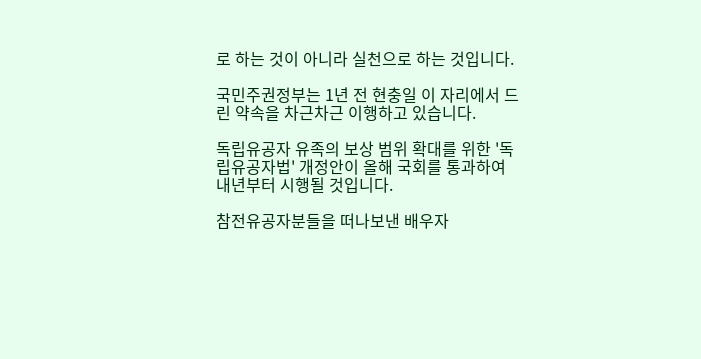로 하는 것이 아니라 실천으로 하는 것입니다.

국민주권정부는 1년 전 현충일 이 자리에서 드린 약속을 차근차근 이행하고 있습니다.

독립유공자 유족의 보상 범위 확대를 위한 '독립유공자법' 개정안이 올해 국회를 통과하여 내년부터 시행될 것입니다.

참전유공자분들을 떠나보낸 배우자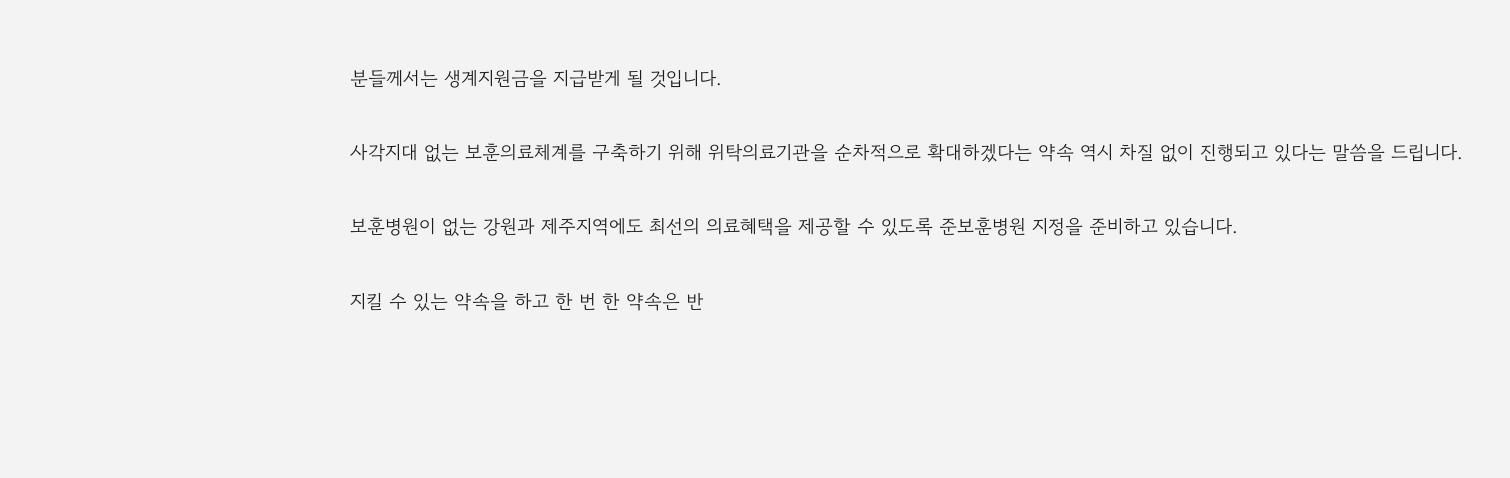분들께서는 생계지원금을 지급받게 될 것입니다.

사각지대 없는 보훈의료체계를 구축하기 위해 위탁의료기관을 순차적으로 확대하겠다는 약속 역시 차질 없이 진행되고 있다는 말씀을 드립니다.

보훈병원이 없는 강원과 제주지역에도 최선의 의료혜택을 제공할 수 있도록 준보훈병원 지정을 준비하고 있습니다.

지킬 수 있는 약속을 하고 한 번 한 약속은 반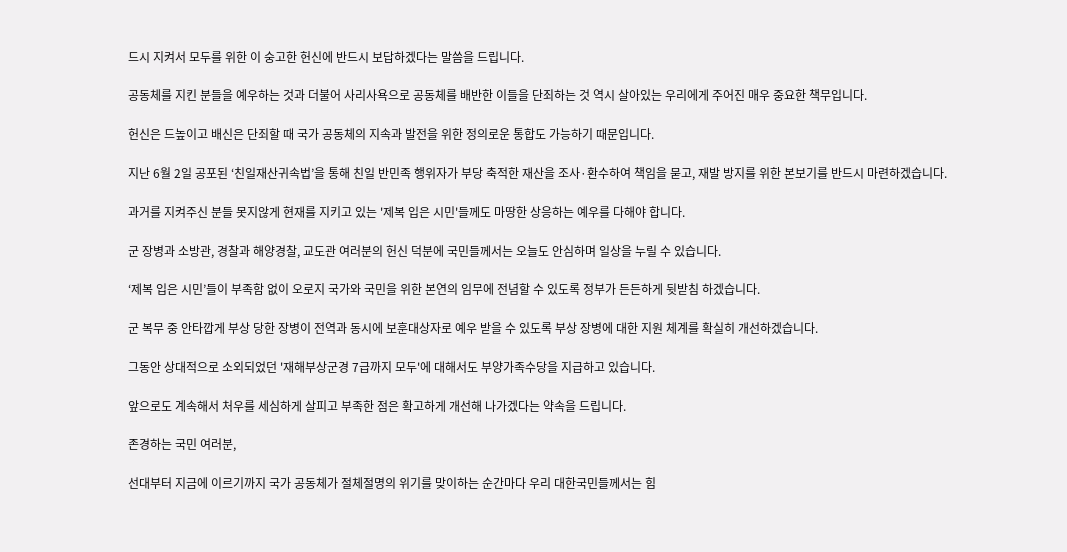드시 지켜서 모두를 위한 이 숭고한 헌신에 반드시 보답하겠다는 말씀을 드립니다.

공동체를 지킨 분들을 예우하는 것과 더불어 사리사욕으로 공동체를 배반한 이들을 단죄하는 것 역시 살아있는 우리에게 주어진 매우 중요한 책무입니다.

헌신은 드높이고 배신은 단죄할 때 국가 공동체의 지속과 발전을 위한 정의로운 통합도 가능하기 때문입니다.

지난 6월 2일 공포된 ‘친일재산귀속법’을 통해 친일 반민족 행위자가 부당 축적한 재산을 조사·환수하여 책임을 묻고, 재발 방지를 위한 본보기를 반드시 마련하겠습니다.

과거를 지켜주신 분들 못지않게 현재를 지키고 있는 '제복 입은 시민'들께도 마땅한 상응하는 예우를 다해야 합니다.

군 장병과 소방관, 경찰과 해양경찰, 교도관 여러분의 헌신 덕분에 국민들께서는 오늘도 안심하며 일상을 누릴 수 있습니다.

‘제복 입은 시민’들이 부족함 없이 오로지 국가와 국민을 위한 본연의 임무에 전념할 수 있도록 정부가 든든하게 뒷받침 하겠습니다.

군 복무 중 안타깝게 부상 당한 장병이 전역과 동시에 보훈대상자로 예우 받을 수 있도록 부상 장병에 대한 지원 체계를 확실히 개선하겠습니다.

그동안 상대적으로 소외되었던 '재해부상군경 7급까지 모두'에 대해서도 부양가족수당을 지급하고 있습니다.

앞으로도 계속해서 처우를 세심하게 살피고 부족한 점은 확고하게 개선해 나가겠다는 약속을 드립니다.

존경하는 국민 여러분,

선대부터 지금에 이르기까지 국가 공동체가 절체절명의 위기를 맞이하는 순간마다 우리 대한국민들께서는 힘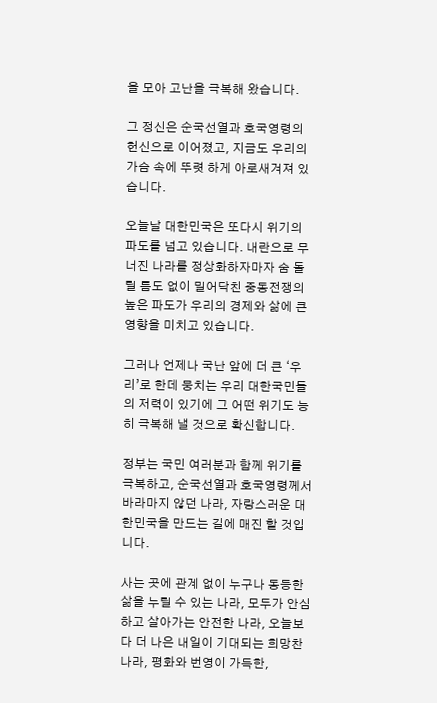을 모아 고난을 극복해 왔습니다.

그 정신은 순국선열과 호국영령의 헌신으로 이어졌고, 지금도 우리의 가슴 속에 뚜렷 하게 아로새겨져 있습니다.

오늘날 대한민국은 또다시 위기의 파도를 넘고 있습니다. 내란으로 무너진 나라를 정상화하자마자 숨 돌릴 틈도 없이 밀어닥친 중동전쟁의 높은 파도가 우리의 경제와 삶에 큰 영향을 미치고 있습니다.

그러나 언제나 국난 앞에 더 큰 ‘우리’로 한데 뭉치는 우리 대한국민들의 저력이 있기에 그 어떤 위기도 능히 극복해 낼 것으로 확신합니다.

정부는 국민 여러분과 함께 위기를 극복하고, 순국선열과 호국영령께서 바라마지 않던 나라, 자랑스러운 대한민국을 만드는 길에 매진 할 것입니다.

사는 곳에 관계 없이 누구나 동등한 삶을 누릴 수 있는 나라, 모두가 안심하고 살아가는 안전한 나라, 오늘보다 더 나은 내일이 기대되는 희망찬 나라, 평화와 번영이 가득한,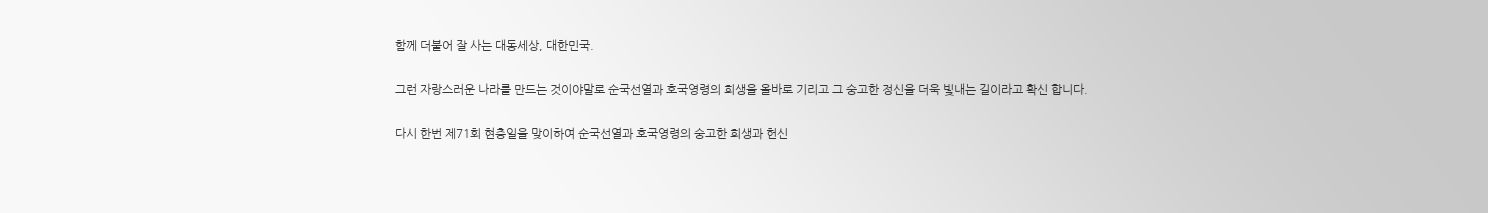함께 더불어 잘 사는 대동세상, 대한민국.

그런 자랑스러운 나라를 만드는 것이야말로 순국선열과 호국영령의 희생을 올바로 기리고 그 숭고한 정신을 더욱 빛내는 길이라고 확신 합니다.

다시 한번 제71회 현충일을 맞이하여 순국선열과 호국영령의 숭고한 희생과 헌신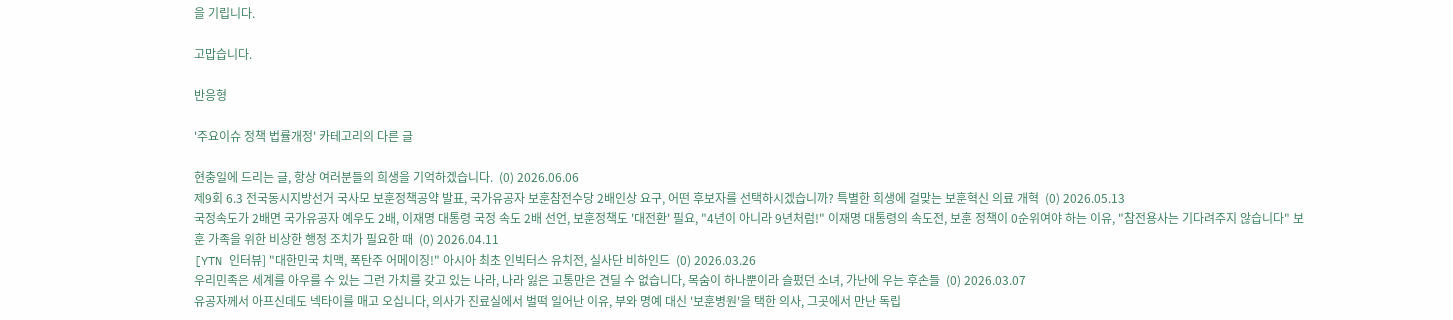을 기립니다.

고맙습니다.

반응형

'주요이슈 정책 법률개정' 카테고리의 다른 글

현충일에 드리는 글, 항상 여러분들의 희생을 기억하겠습니다.  (0) 2026.06.06
제9회 6.3 전국동시지방선거 국사모 보훈정책공약 발표, 국가유공자 보훈참전수당 2배인상 요구, 어떤 후보자를 선택하시겠습니까? 특별한 희생에 걸맞는 보훈혁신 의료 개혁  (0) 2026.05.13
국정속도가 2배면 국가유공자 예우도 2배, 이재명 대통령 국정 속도 2배 선언, 보훈정책도 '대전환' 필요, "4년이 아니라 9년처럼!" 이재명 대통령의 속도전, 보훈 정책이 0순위여야 하는 이유, "참전용사는 기다려주지 않습니다" 보훈 가족을 위한 비상한 행정 조치가 필요한 때  (0) 2026.04.11
[YTN 인터뷰] "대한민국 치맥, 폭탄주 어메이징!" 아시아 최초 인빅터스 유치전, 실사단 비하인드  (0) 2026.03.26
우리민족은 세계를 아우를 수 있는 그런 가치를 갖고 있는 나라, 나라 잃은 고통만은 견딜 수 없습니다, 목숨이 하나뿐이라 슬펐던 소녀, 가난에 우는 후손들  (0) 2026.03.07
유공자께서 아프신데도 넥타이를 매고 오십니다, 의사가 진료실에서 벌떡 일어난 이유, 부와 명예 대신 '보훈병원'을 택한 의사, 그곳에서 만난 독립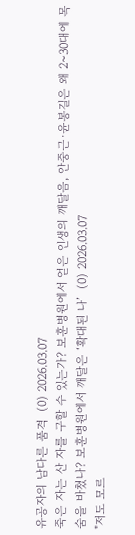유공자의 남다른 품격  (0) 2026.03.07
죽은 자는 산 자를 구할 수 있는가? 보훈병원에서 얻은 인생의 깨달음, 안중근·윤봉길은 왜 2~30대에 목숨을 바쳤나? 보훈병원에서 깨달은 ‘확대된 나’  (0) 2026.03.07
"저도 모르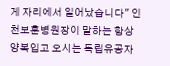게 자리에서 일어났습니다" 인천보훈병원장이 말하는 항상 양복입고 오시는 독립유공자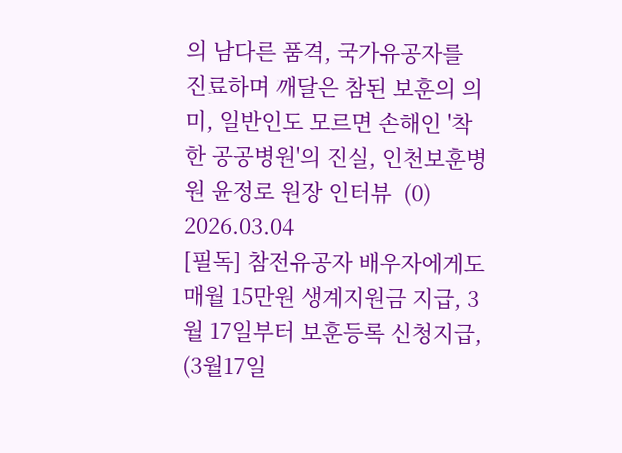의 남다른 품격, 국가유공자를 진료하며 깨달은 참된 보훈의 의미, 일반인도 모르면 손해인 '착한 공공병원'의 진실, 인천보훈병원 윤정로 원장 인터뷰  (0) 2026.03.04
[필독] 참전유공자 배우자에게도 매월 15만원 생계지원금 지급, 3월 17일부터 보훈등록 신청지급, (3월17일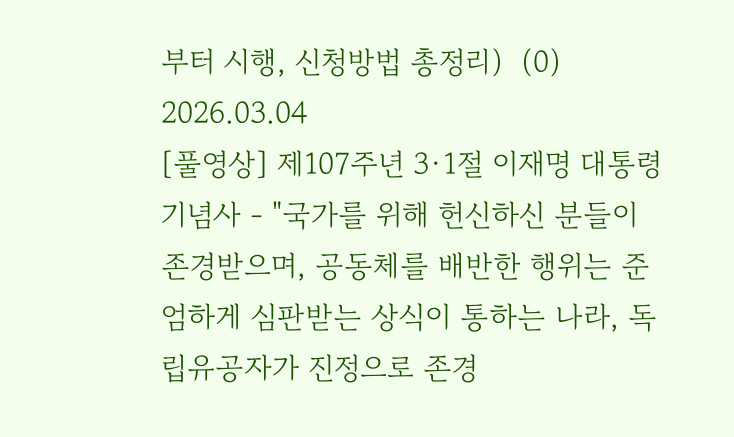부터 시행, 신청방법 총정리)  (0) 2026.03.04
[풀영상] 제107주년 3·1절 이재명 대통령 기념사 - "국가를 위해 헌신하신 분들이 존경받으며, 공동체를 배반한 행위는 준엄하게 심판받는 상식이 통하는 나라, 독립유공자가 진정으로 존경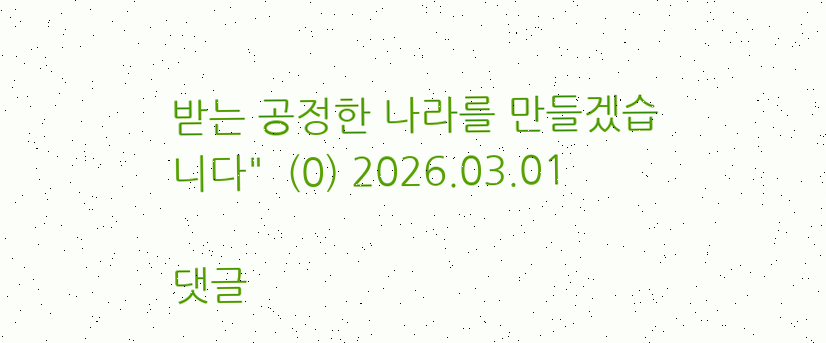받는 공정한 나라를 만들겠습니다"  (0) 2026.03.01

댓글